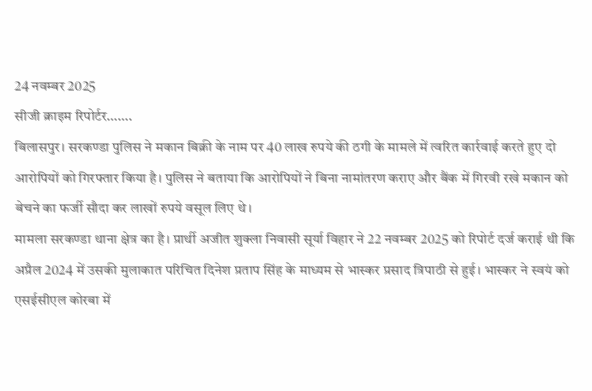24 नवम्बर 2025
सीजी क्राइम रिपोर्टर…….
बिलासपुर। सरकण्डा पुलिस ने मकान बिक्री के नाम पर 40 लाख रुपये की ठगी के मामले में त्वरित कार्रवाई करते हुए दो आरोपियों को गिरफ्तार किया है। पुलिस ने बताया कि आरोपियों ने बिना नामांतरण कराए और बैंक में गिरवी रखे मकान को बेचने का फर्जी सौदा कर लाखों रुपये वसूल लिए थे।
मामला सरकण्डा थाना क्षेत्र का है। प्रार्थी अजीत शुक्ला निवासी सूर्या विहार ने 22 नवम्बर 2025 को रिपोर्ट दर्ज कराई थी कि अप्रैल 2024 में उसकी मुलाकात परिचित दिनेश प्रताप सिंह के माध्यम से भास्कर प्रसाद त्रिपाठी से हुई। भास्कर ने स्वयं को एसईसीएल कोरबा में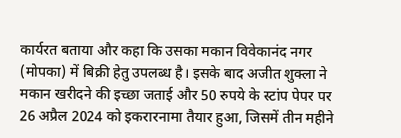कार्यरत बताया और कहा कि उसका मकान विवेकानंद नगर (मोपका) में बिक्री हेतु उपलब्ध है। इसके बाद अजीत शुक्ला ने मकान खरीदने की इच्छा जताई और 50 रुपये के स्टांप पेपर पर 26 अप्रैल 2024 को इकरारनामा तैयार हुआ, जिसमें तीन महीने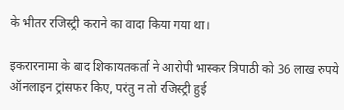के भीतर रजिस्ट्री कराने का वादा किया गया था।

इकरारनामा के बाद शिकायतकर्ता ने आरोपी भास्कर त्रिपाठी को 36 लाख रुपये ऑनलाइन ट्रांसफर किए, परंतु न तो रजिस्ट्री हुई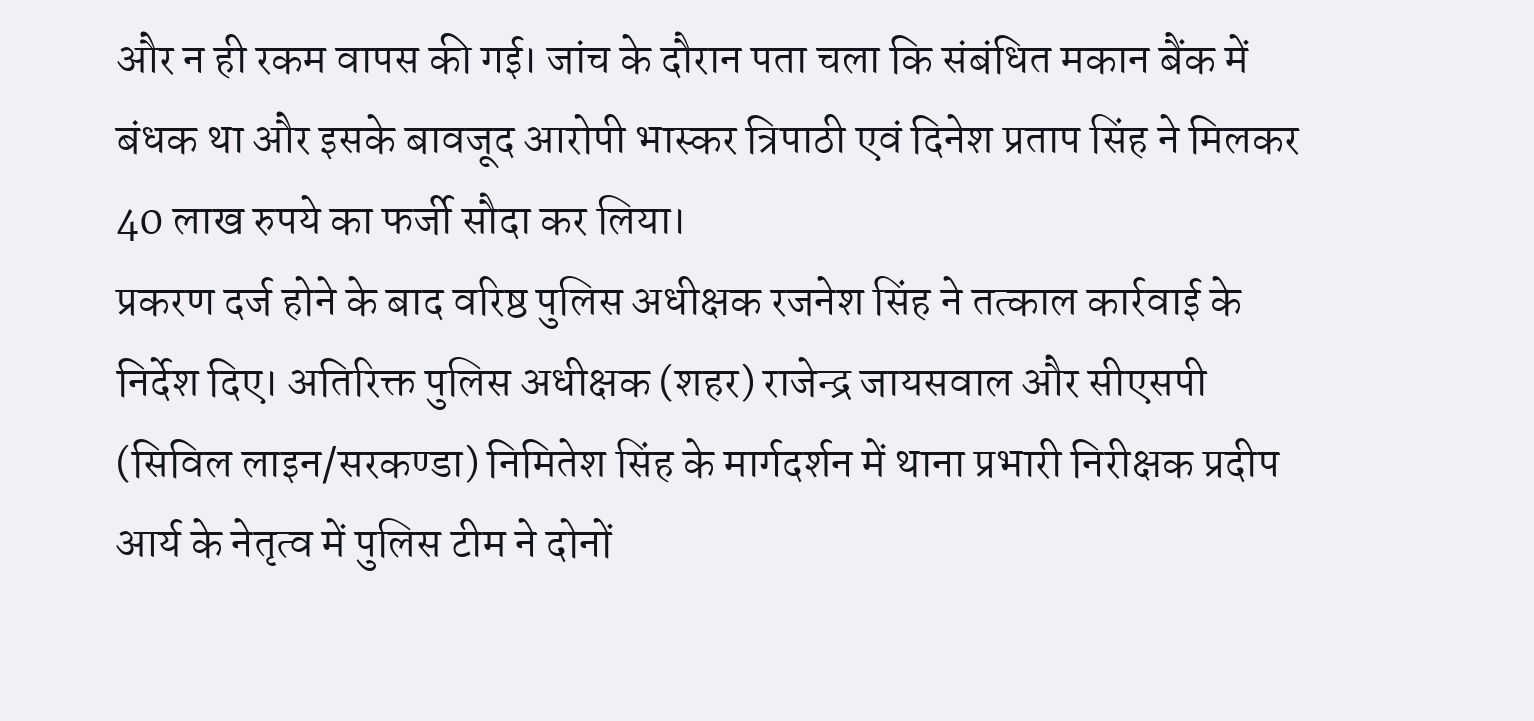और न ही रकम वापस की गई। जांच के दौरान पता चला कि संबंधित मकान बैंक में बंधक था और इसके बावजूद आरोपी भास्कर त्रिपाठी एवं दिनेश प्रताप सिंह ने मिलकर 40 लाख रुपये का फर्जी सौदा कर लिया।
प्रकरण दर्ज होने के बाद वरिष्ठ पुलिस अधीक्षक रजनेश सिंह ने तत्काल कार्रवाई के निर्देश दिए। अतिरिक्त पुलिस अधीक्षक (शहर) राजेन्द्र जायसवाल और सीएसपी (सिविल लाइन/सरकण्डा) निमितेश सिंह के मार्गदर्शन में थाना प्रभारी निरीक्षक प्रदीप आर्य के नेतृत्व में पुलिस टीम ने दोनों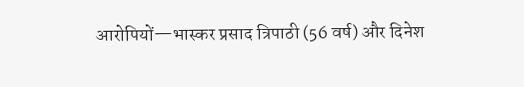आरोपियों—भास्कर प्रसाद त्रिपाठी (56 वर्ष) और दिनेश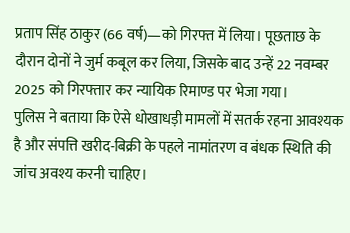प्रताप सिंह ठाकुर (66 वर्ष)—को गिरफ्त में लिया। पूछताछ के दौरान दोनों ने जुर्म कबूल कर लिया, जिसके बाद उन्हें 22 नवम्बर 2025 को गिरफ्तार कर न्यायिक रिमाण्ड पर भेजा गया।
पुलिस ने बताया कि ऐसे धोखाधड़ी मामलों में सतर्क रहना आवश्यक है और संपत्ति खरीद-बिक्री के पहले नामांतरण व बंधक स्थिति की जांच अवश्य करनी चाहिए।